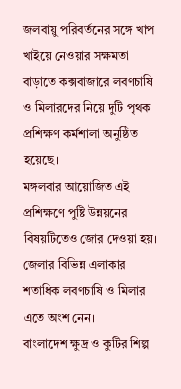জলবায়ু পরিবর্তনের সঙ্গে খাপ খাইয়ে নেওয়ার সক্ষমতা বাড়াতে কক্সবাজারে লবণচাষি ও মিলারদের নিয়ে দুটি পৃথক প্রশিক্ষণ কর্মশালা অনুষ্ঠিত হয়েছে।
মঙ্গলবার আয়োজিত এই প্রশিক্ষণে পুষ্টি উন্নয়নের বিষয়টিতেও জোর দেওয়া হয়। জেলার বিভিন্ন এলাকার শতাধিক লবণচাষি ও মিলার এতে অংশ নেন।
বাংলাদেশ ক্ষুদ্র ও কুটির শিল্প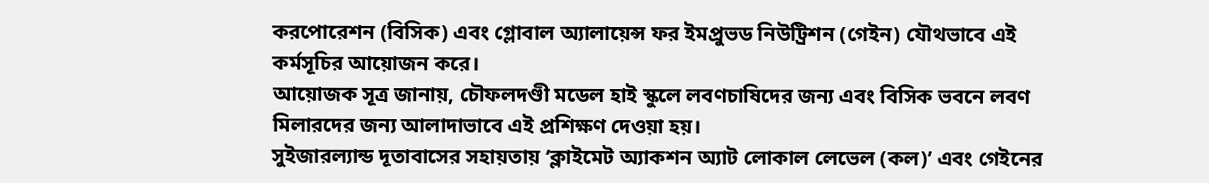করপোরেশন (বিসিক) এবং গ্লোবাল অ্যালায়েন্স ফর ইমপ্রুভড নিউট্রিশন (গেইন) যৌথভাবে এই কর্মসূচির আয়োজন করে।
আয়োজক সূত্র জানায়, চৌফলদণ্ডী মডেল হাই স্কুলে লবণচাষিদের জন্য এবং বিসিক ভবনে লবণ মিলারদের জন্য আলাদাভাবে এই প্রশিক্ষণ দেওয়া হয়।
সুইজারল্যান্ড দূতাবাসের সহায়তায় ‘ক্লাইমেট অ্যাকশন অ্যাট লোকাল লেভেল (কল)’ এবং গেইনের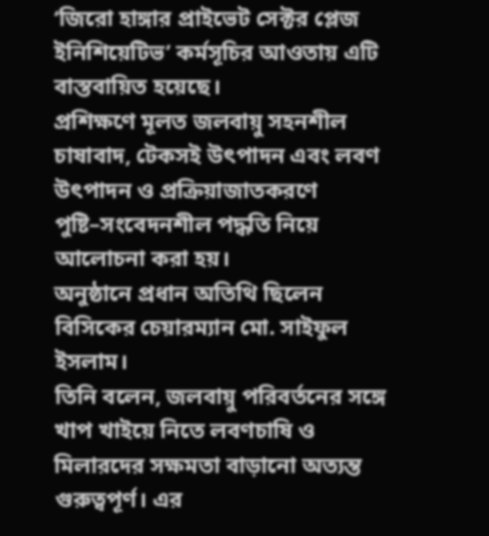‘জিরো হাঙ্গার প্রাইভেট সেক্টর প্লেজ ইনিশিয়েটিভ’ কর্মসূচির আওতায় এটি বাস্তবায়িত হয়েছে।
প্রশিক্ষণে মূলত জলবায়ু সহনশীল চাষাবাদ, টেকসই উৎপাদন এবং লবণ উৎপাদন ও প্রক্রিয়াজাতকরণে পুষ্টি–সংবেদনশীল পদ্ধতি নিয়ে আলোচনা করা হয়।
অনুষ্ঠানে প্রধান অতিথি ছিলেন বিসিকের চেয়ারম্যান মো. সাইফুল ইসলাম।
তিনি বলেন, জলবায়ু পরিবর্তনের সঙ্গে খাপ খাইয়ে নিতে লবণচাষি ও মিলারদের সক্ষমতা বাড়ানো অত্যন্ত গুরুত্বপূর্ণ। এর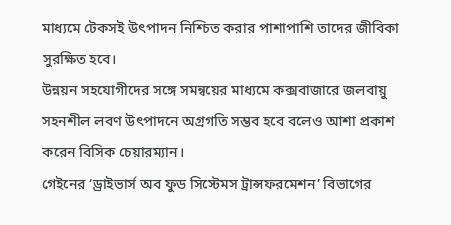মাধ্যমে টেকসই উৎপাদন নিশ্চিত করার পাশাপাশি তাদের জীবিকা সুরক্ষিত হবে।
উন্নয়ন সহযোগীদের সঙ্গে সমন্বয়ের মাধ্যমে কক্সবাজারে জলবায়ু সহনশীল লবণ উৎপাদনে অগ্রগতি সম্ভব হবে বলেও আশা প্রকাশ করেন বিসিক চেয়ারম্যান।
গেইনের ‘ড্রাইভার্স অব ফুড সিস্টেমস ট্রান্সফরমেশন’ বিভাগের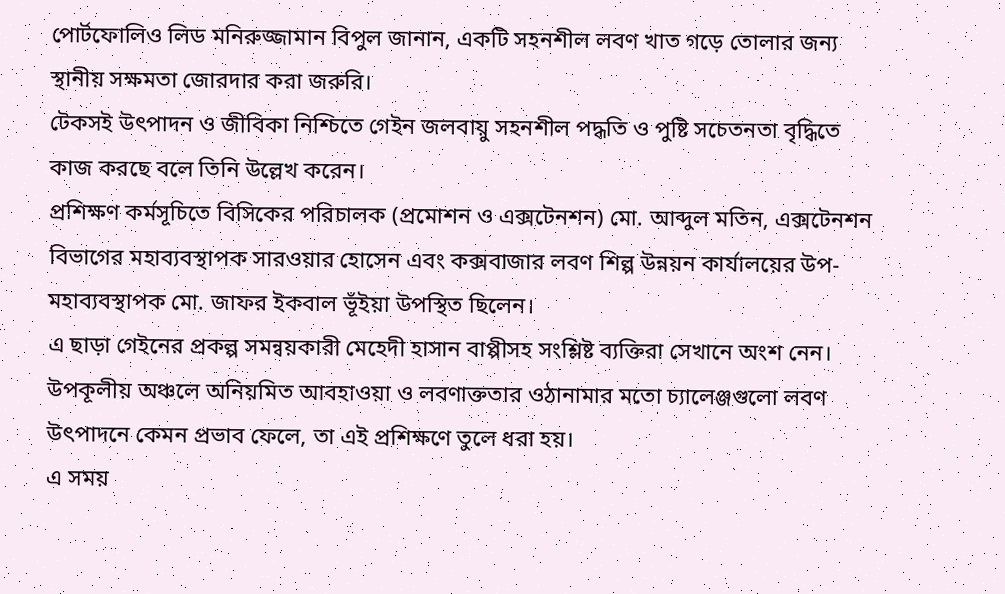পোর্টফোলিও লিড মনিরুজ্জামান বিপুল জানান, একটি সহনশীল লবণ খাত গড়ে তোলার জন্য স্থানীয় সক্ষমতা জোরদার করা জরুরি।
টেকসই উৎপাদন ও জীবিকা নিশ্চিতে গেইন জলবায়ু সহনশীল পদ্ধতি ও পুষ্টি সচেতনতা বৃদ্ধিতে কাজ করছে বলে তিনি উল্লেখ করেন।
প্রশিক্ষণ কর্মসূচিতে বিসিকের পরিচালক (প্রমোশন ও এক্সটেনশন) মো. আব্দুল মতিন, এক্সটেনশন বিভাগের মহাব্যবস্থাপক সারওয়ার হোসেন এবং কক্সবাজার লবণ শিল্প উন্নয়ন কার্যালয়ের উপ-মহাব্যবস্থাপক মো. জাফর ইকবাল ভূঁইয়া উপস্থিত ছিলেন।
এ ছাড়া গেইনের প্রকল্প সমন্বয়কারী মেহেদী হাসান বাপ্পীসহ সংশ্লিষ্ট ব্যক্তিরা সেখানে অংশ নেন।
উপকূলীয় অঞ্চলে অনিয়মিত আবহাওয়া ও লবণাক্ততার ওঠানামার মতো চ্যালেঞ্জগুলো লবণ উৎপাদনে কেমন প্রভাব ফেলে, তা এই প্রশিক্ষণে তুলে ধরা হয়।
এ সময়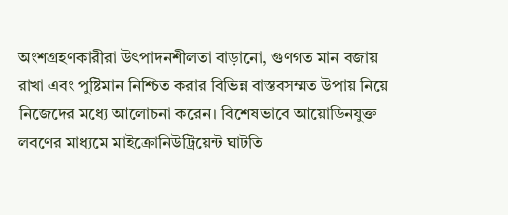অংশগ্রহণকারীরা উৎপাদনশীলতা বাড়ানো, গুণগত মান বজায় রাখা এবং পুষ্টিমান নিশ্চিত করার বিভিন্ন বাস্তবসম্মত উপায় নিয়ে নিজেদের মধ্যে আলোচনা করেন। বিশেষভাবে আয়োডিনযুক্ত লবণের মাধ্যমে মাইক্রোনিউট্রিয়েন্ট ঘাটতি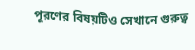পূরণের বিষয়টিও সেখানে গুরুত্ব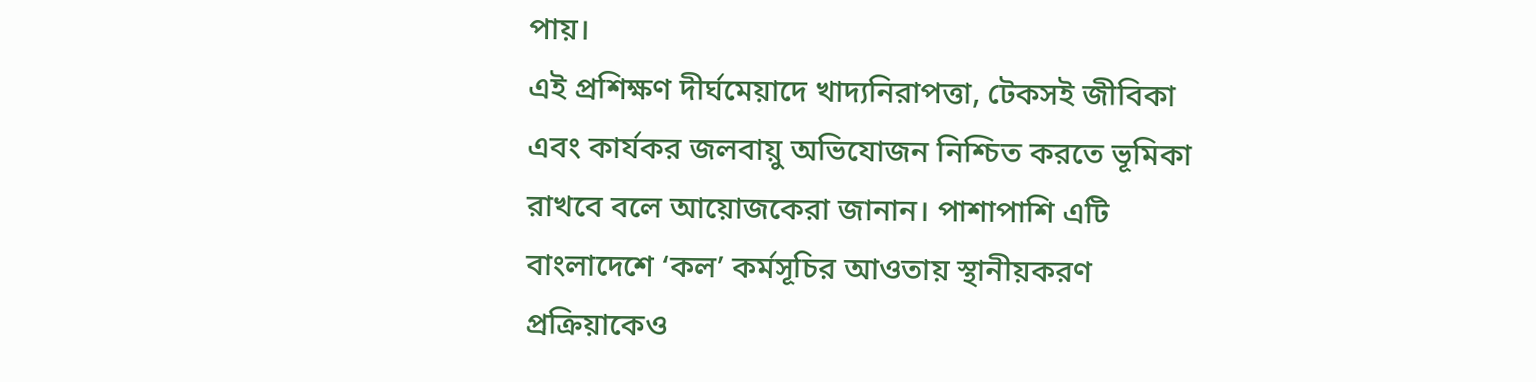পায়।
এই প্রশিক্ষণ দীর্ঘমেয়াদে খাদ্যনিরাপত্তা, টেকসই জীবিকা এবং কার্যকর জলবায়ু অভিযোজন নিশ্চিত করতে ভূমিকা রাখবে বলে আয়োজকেরা জানান। পাশাপাশি এটি বাংলাদেশে ‘কল’ কর্মসূচির আওতায় স্থানীয়করণ প্রক্রিয়াকেও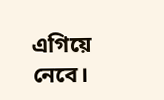এগিয়ে নেবে।